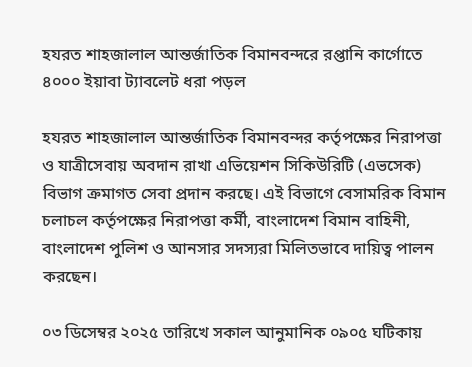হযরত শাহজালাল আন্তর্জাতিক বিমানবন্দরে রপ্তানি কার্গোতে ৪০০০ ইয়াবা ট্যাবলেট ধরা পড়ল

হযরত শাহজালাল আন্তর্জাতিক বিমানবন্দর কর্তৃপক্ষের নিরাপত্তা ও যাত্রীসেবায় অবদান রাখা এভিয়েশন সিকিউরিটি (এভসেক) বিভাগ ক্রমাগত সেবা প্রদান করছে। এই বিভাগে বেসামরিক বিমান চলাচল কর্তৃপক্ষের নিরাপত্তা কর্মী, বাংলাদেশ বিমান বাহিনী, বাংলাদেশ পুলিশ ও আনসার সদস্যরা মিলিতভাবে দায়িত্ব পালন করছেন।

০৩ ডিসেম্বর ২০২৫ তারিখে সকাল আনুমানিক ০৯০৫ ঘটিকায়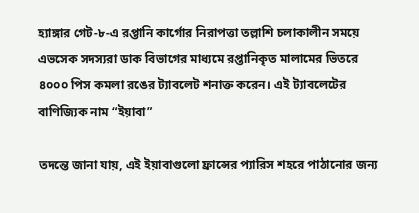হ্যাঙ্গার গেট-৮-এ রপ্তানি কার্গোর নিরাপত্তা তল্লাশি চলাকালীন সময়ে এভসেক সদস্যরা ডাক বিভাগের মাধ্যমে রপ্তানিকৃত মালামের ভিতরে ৪০০০ পিস কমলা রঙের ট্যাবলেট শনাক্ত করেন। এই ট্যাবলেটের বাণিজ্যিক নাম “ইয়াবা”

তদন্তে জানা যায়, এই ইয়াবাগুলো ফ্রান্সের প্যারিস শহরে পাঠানোর জন্য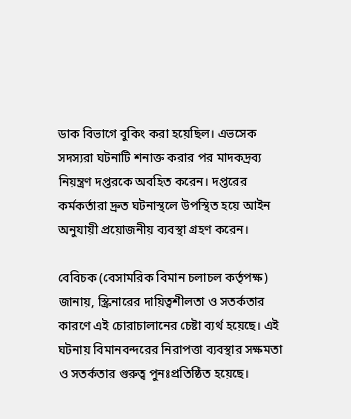ডাক বিভাগে বুকিং করা হয়েছিল। এভসেক সদস্যরা ঘটনাটি শনাক্ত করার পর মাদকদ্রব্য নিয়ন্ত্রণ দপ্তরকে অবহিত করেন। দপ্তরের কর্মকর্তারা দ্রুত ঘটনাস্থলে উপস্থিত হয়ে আইন অনুযায়ী প্রয়োজনীয় ব্যবস্থা গ্রহণ করেন।

বেবিচক (বেসামরিক বিমান চলাচল কর্তৃপক্ষ) জানায়, স্ক্রিনারের দায়িত্বশীলতা ও সতর্কতার কারণে এই চোরাচালানের চেষ্টা ব্যর্থ হয়েছে। এই ঘটনায় বিমানবন্দরের নিরাপত্তা ব্যবস্থার সক্ষমতা ও সতর্কতার গুরুত্ব পুনঃপ্রতিষ্ঠিত হয়েছে।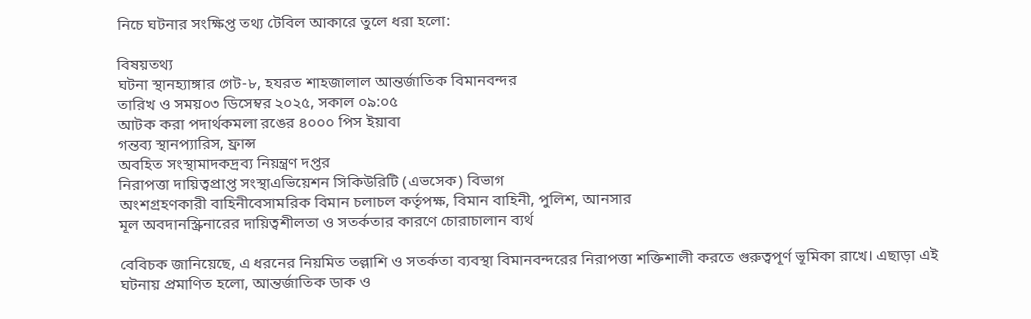নিচে ঘটনার সংক্ষিপ্ত তথ্য টেবিল আকারে তুলে ধরা হলো:

বিষয়তথ্য
ঘটনা স্থানহ্যাঙ্গার গেট-৮, হযরত শাহজালাল আন্তর্জাতিক বিমানবন্দর
তারিখ ও সময়০৩ ডিসেম্বর ২০২৫, সকাল ০৯:০৫
আটক করা পদার্থকমলা রঙের ৪০০০ পিস ইয়াবা
গন্তব্য স্থানপ্যারিস, ফ্রান্স
অবহিত সংস্থামাদকদ্রব্য নিয়ন্ত্রণ দপ্তর
নিরাপত্তা দায়িত্বপ্রাপ্ত সংস্থাএভিয়েশন সিকিউরিটি (এভসেক) বিভাগ
অংশগ্রহণকারী বাহিনীবেসামরিক বিমান চলাচল কর্তৃপক্ষ, বিমান বাহিনী, পুলিশ, আনসার
মূল অবদানস্ক্রিনারের দায়িত্বশীলতা ও সতর্কতার কারণে চোরাচালান ব্যর্থ

বেবিচক জানিয়েছে, এ ধরনের নিয়মিত তল্লাশি ও সতর্কতা ব্যবস্থা বিমানবন্দরের নিরাপত্তা শক্তিশালী করতে গুরুত্বপূর্ণ ভূমিকা রাখে। এছাড়া এই ঘটনায় প্রমাণিত হলো, আন্তর্জাতিক ডাক ও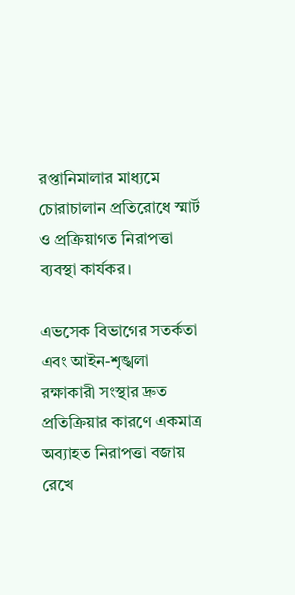রপ্তানিমালার মাধ্যমে চোরাচালান প্রতিরোধে স্মার্ট ও প্রক্রিয়াগত নিরাপত্তা ব্যবস্থা কার্যকর।

এভসেক বিভাগের সতর্কতা এবং আইন-শৃঙ্খলা রক্ষাকারী সংস্থার দ্রুত প্রতিক্রিয়ার কারণে একমাত্র অব্যাহত নিরাপত্তা বজায় রেখে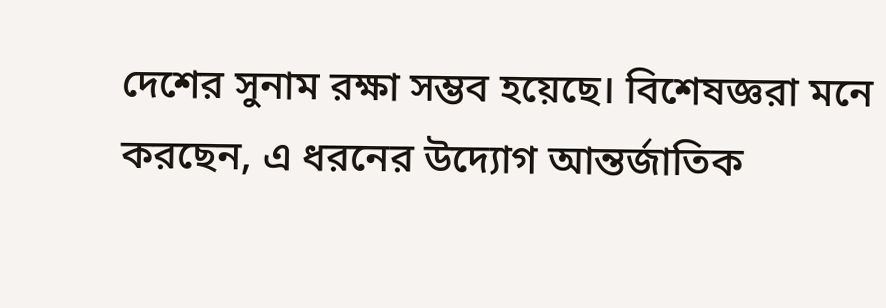দেশের সুনাম রক্ষা সম্ভব হয়েছে। বিশেষজ্ঞরা মনে করছেন, এ ধরনের উদ্যোগ আন্তর্জাতিক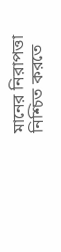মানের নিরাপত্তা নিশ্চিত করতে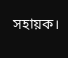সহায়ক।